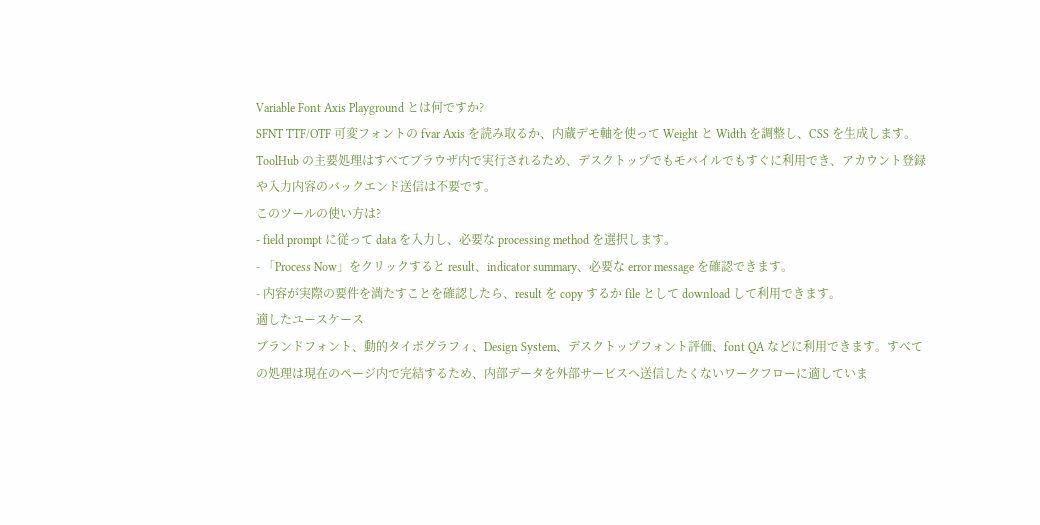Variable Font Axis Playground とは何ですか?
SFNT TTF/OTF 可変フォントの fvar Axis を読み取るか、内蔵デモ軸を使って Weight と Width を調整し、CSS を生成します。ToolHub の主要処理はすべてブラウザ内で実行されるため、デスクトップでもモバイルでもすぐに利用でき、アカウント登録や入力内容のバックエンド送信は不要です。
このツールの使い方は?
- field prompt に従って data を入力し、必要な processing method を選択します。
- 「Process Now」をクリックすると result、indicator summary、必要な error message を確認できます。
- 内容が実際の要件を満たすことを確認したら、result を copy するか file として download して利用できます。
適したユースケース
ブランドフォント、動的タイポグラフィ、Design System、デスクトップフォント評価、font QA などに利用できます。すべての処理は現在のページ内で完結するため、内部データを外部サービスへ送信したくないワークフローに適していま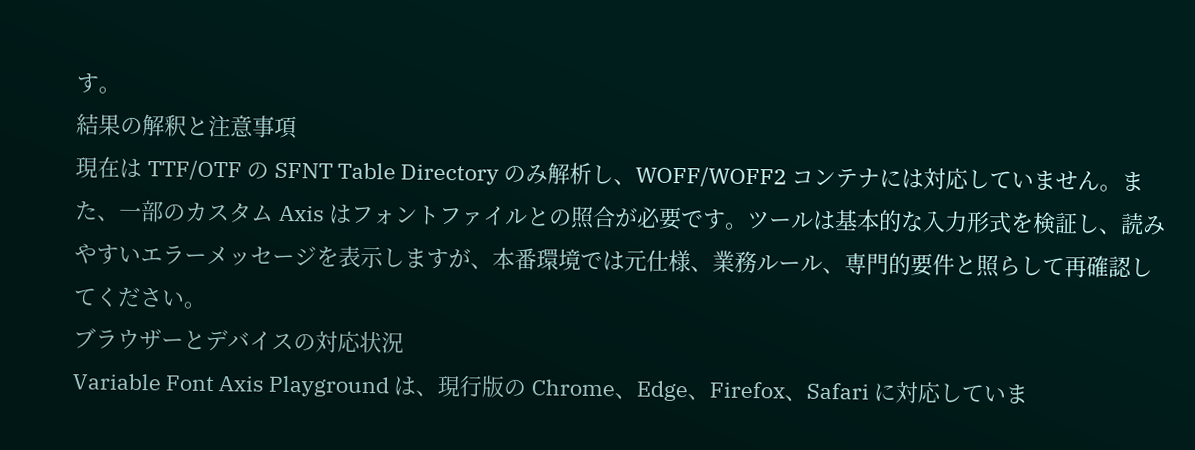す。
結果の解釈と注意事項
現在は TTF/OTF の SFNT Table Directory のみ解析し、WOFF/WOFF2 コンテナには対応していません。また、一部のカスタム Axis はフォントファイルとの照合が必要です。ツールは基本的な入力形式を検証し、読みやすいエラーメッセージを表示しますが、本番環境では元仕様、業務ルール、専門的要件と照らして再確認してください。
ブラウザーとデバイスの対応状況
Variable Font Axis Playground は、現行版の Chrome、Edge、Firefox、Safari に対応していま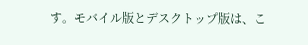す。モバイル版とデスクトップ版は、こ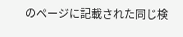のページに記載された同じ検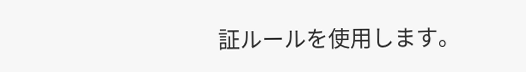証ルールを使用します。